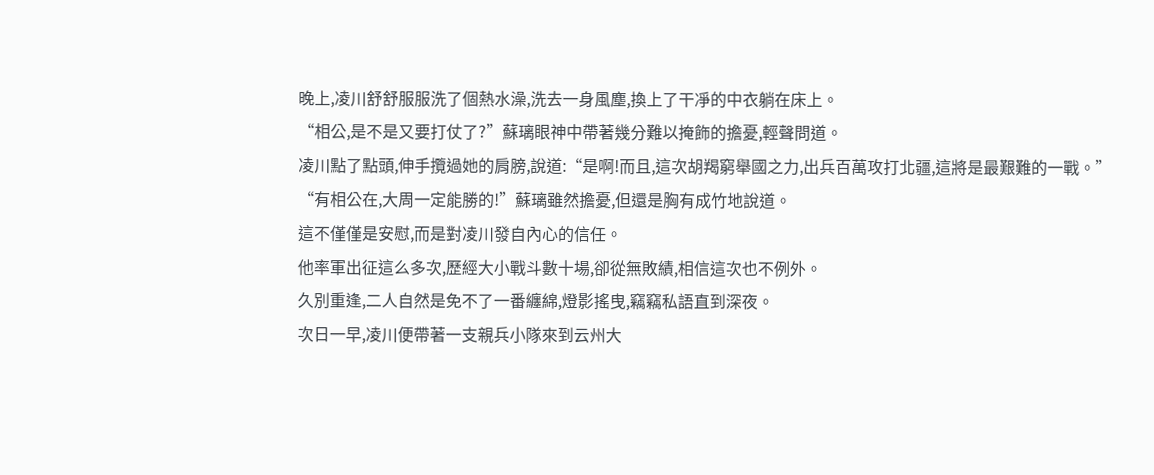晚上,凌川舒舒服服洗了個熱水澡,洗去一身風塵,換上了干凈的中衣躺在床上。
“相公,是不是又要打仗了?”蘇璃眼神中帶著幾分難以掩飾的擔憂,輕聲問道。
凌川點了點頭,伸手攬過她的肩膀,說道:“是啊!而且,這次胡羯窮舉國之力,出兵百萬攻打北疆,這將是最艱難的一戰。”
“有相公在,大周一定能勝的!”蘇璃雖然擔憂,但還是胸有成竹地說道。
這不僅僅是安慰,而是對凌川發自內心的信任。
他率軍出征這么多次,歷經大小戰斗數十場,卻從無敗績,相信這次也不例外。
久別重逢,二人自然是免不了一番纏綿,燈影搖曳,竊竊私語直到深夜。
次日一早,凌川便帶著一支親兵小隊來到云州大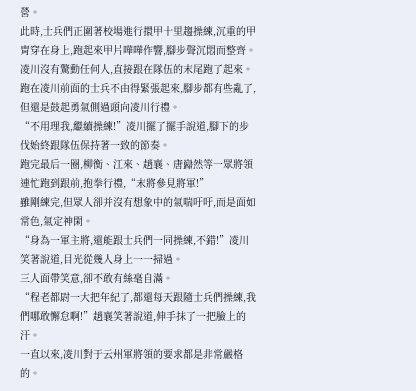營。
此時,士兵們正圍著校場進行擐甲十里趨操練,沉重的甲胄穿在身上,跑起來甲片嘩嘩作響,腳步聲沉悶而整齊。
凌川沒有驚動任何人,直接跟在隊伍的末尾跑了起來。
跑在凌川前面的士兵不由得緊張起來,腳步都有些亂了,但還是鼓起勇氣側過頭向凌川行禮。
“不用理我,繼續操練!”凌川擺了擺手說道,腳下的步伐始終跟隊伍保持著一致的節奏。
跑完最后一圈,柳衡、江來、趙襄、唐巋然等一眾將領連忙跑到跟前,抱拳行禮,“末將參見將軍!”
雖剛練完,但眾人卻并沒有想象中的氣喘吁吁,而是面如常色,氣定神閑。
“身為一軍主將,還能跟士兵們一同操練,不錯!”凌川笑著說道,目光從幾人身上一一掃過。
三人面帶笑意,卻不敢有絲毫自滿。
“程老都尉一大把年紀了,都還每天跟隨士兵們操練,我們哪敢懈怠啊!”趙襄笑著說道,伸手抹了一把臉上的汗。
一直以來,凌川對于云州軍將領的要求都是非常嚴格的。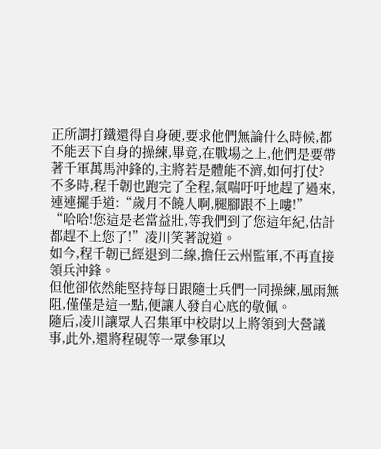正所謂打鐵還得自身硬,要求他們無論什么時候,都不能丟下自身的操練,畢竟,在戰場之上,他們是要帶著千軍萬馬沖鋒的,主將若是體能不濟,如何打仗?
不多時,程千韌也跑完了全程,氣喘吁吁地趕了過來,連連擺手道:“歲月不饒人啊,腿腳跟不上嘍!”
“哈哈!您這是老當益壯,等我們到了您這年紀,估計都趕不上您了!”凌川笑著說道。
如今,程千韌已經退到二線,擔任云州監軍,不再直接領兵沖鋒。
但他卻依然能堅持每日跟隨士兵們一同操練,風雨無阻,僅僅是這一點,便讓人發自心底的敬佩。
隨后,凌川讓眾人召集軍中校尉以上將領到大營議事,此外,還將程硯等一眾參軍以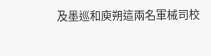及墨巡和庾朔這兩名軍械司校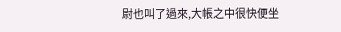尉也叫了過來,大帳之中很快便坐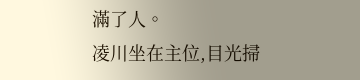滿了人。
凌川坐在主位,目光掃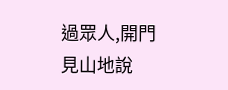過眾人,開門見山地說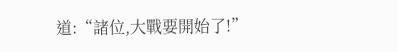道:“諸位,大戰要開始了!”